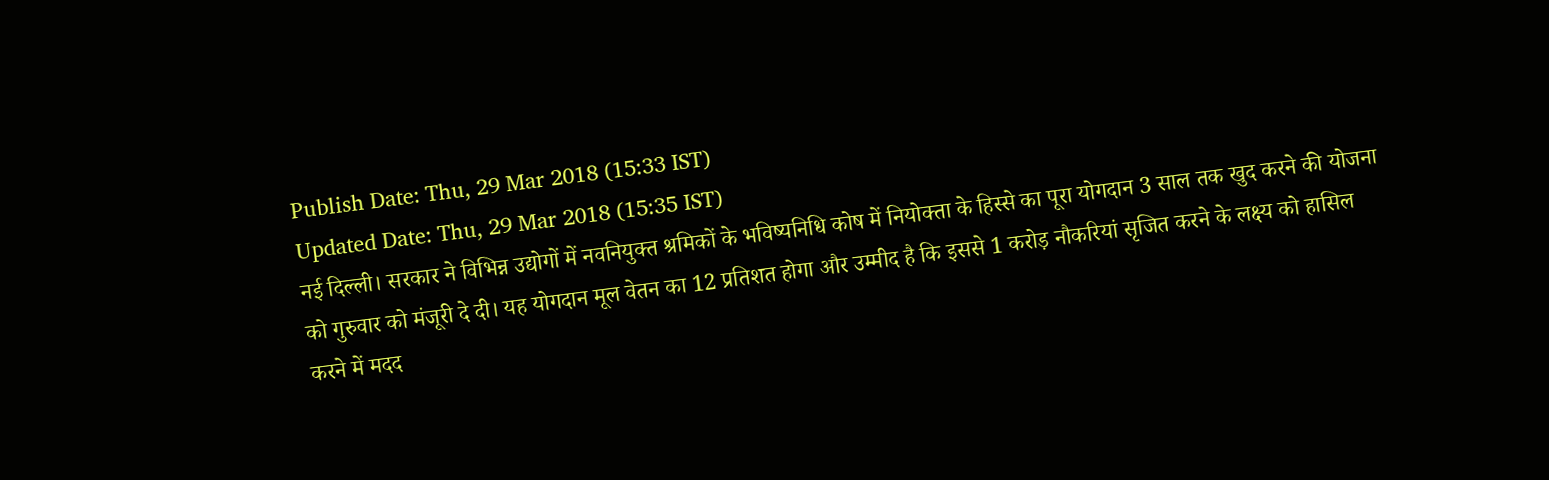Publish Date: Thu, 29 Mar 2018 (15:33 IST)
Updated Date: Thu, 29 Mar 2018 (15:35 IST)
नई दिल्ली। सरकार ने विभिन्न उद्योगों में नवनियुक्त श्रमिकों के भविष्यनिधि कोष में नियोक्ता के हिस्से का पूरा योगदान 3 साल तक खुद करने की योजना को गुरुवार को मंजूरी दे दी। यह योगदान मूल वेतन का 12 प्रतिशत होगा और उम्मीद है कि इससे 1 करोड़ नौकरियां सृजित करने के लक्ष्य को हासिल करने में मदद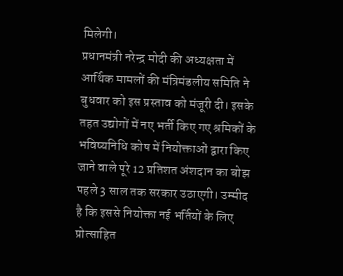मिलेगी।
प्रधानमंत्री नरेन्द्र मोदी की अध्यक्षता में आर्थिक मामलों की मंत्रिमंडलीय समिति ने बुधवार को इस प्रस्ताव को मंजूरी दी। इसके तहत उद्योगों में नए भर्ती किए गए श्रमिकों के भविष्यनिधि कोष में नियोक्ताओं द्वारा किए जाने वाले पूरे 12 प्रतिशत अंशदान का बोझ पहले 3 साल तक सरकार उठाएगी। उम्मीद है कि इससे नियोक्ता नई भर्तियों के लिए प्रोत्साहित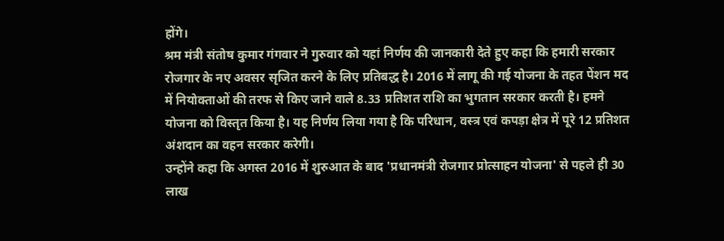होंगे।
श्रम मंत्री संतोष कुमार गंगवार ने गुरुवार को यहां निर्णय की जानकारी देते हुए कहा कि हमारी सरकार रोजगार के नए अवसर सृजित करने के लिए प्रतिबद्ध है। 2016 में लागू की गई योजना के तहत पेंशन मद में नियोक्ताओं की तरफ से किए जाने वाले 8.33 प्रतिशत राशि का भुगतान सरकार करती है। हमने योजना को विस्तृत किया है। यह निर्णय लिया गया है कि परिधान, वस्त्र एवं कपड़ा क्षेत्र में पूरे 12 प्रतिशत अंशदान का वहन सरकार करेगी।
उन्होंने कहा कि अगस्त 2016 में शुरुआत के बाद 'प्रधानमंत्री रोजगार प्रोत्साहन योजना' से पहले ही 30 लाख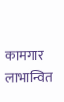कामगार लाभान्वित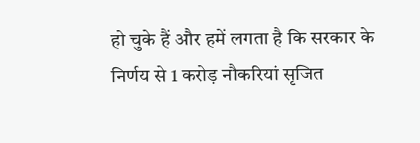हो चुके हैं और हमें लगता है कि सरकार के निर्णय से 1 करोड़ नौकरियां सृजित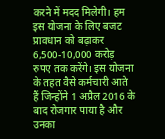करने में मदद मिलेगी। हम इस योजना के लिए बजट प्रावधान को बढ़ाकर 6,500-10,000 करोड़ रुपए तक करेंगे। इस योजना के तहत वैसे कर्मचारी आते हैं जिन्होंने 1 अप्रैल 2016 के बाद रोजगार पाया है और उनका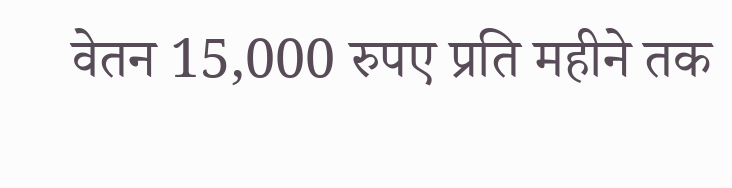वेतन 15,000 रुपए प्रति महीने तक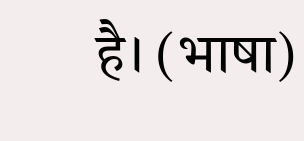है। (भाषा)